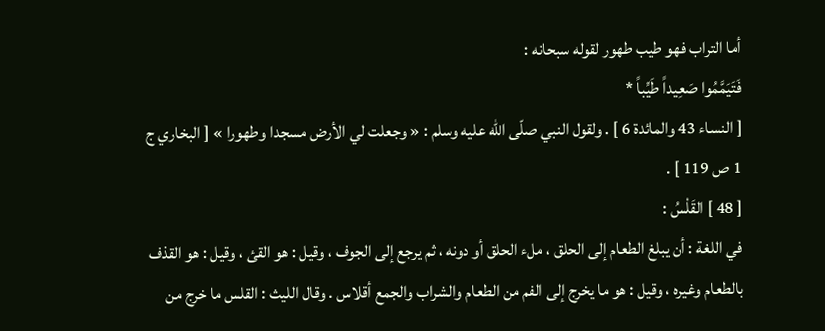أما التراب فهو طيب طهور لقوله سبحانه :
فَتَيَمَّمُوا صَعِيداً طَيِّباً *
[ النساء 43 والمائدة 6 ] . ولقول النبي صلّى اللّه عليه وسلم : « وجعلت لي الأرض مسجدا وطهورا » [ البخاري ج 1 ص 119 ] .
[ 48 ] القَلْسُ :
في اللغة : أن يبلغ الطعام إلى الحلق ، ملء الحلق أو دونه ، ثم يرجع إلى الجوف ، وقيل : هو القئ ، وقيل : هو القذف بالطعام وغيره ، وقيل : هو ما يخرج إلى الفم من الطعام والشراب والجمع أقلاس . وقال الليث : القلس ما خرج من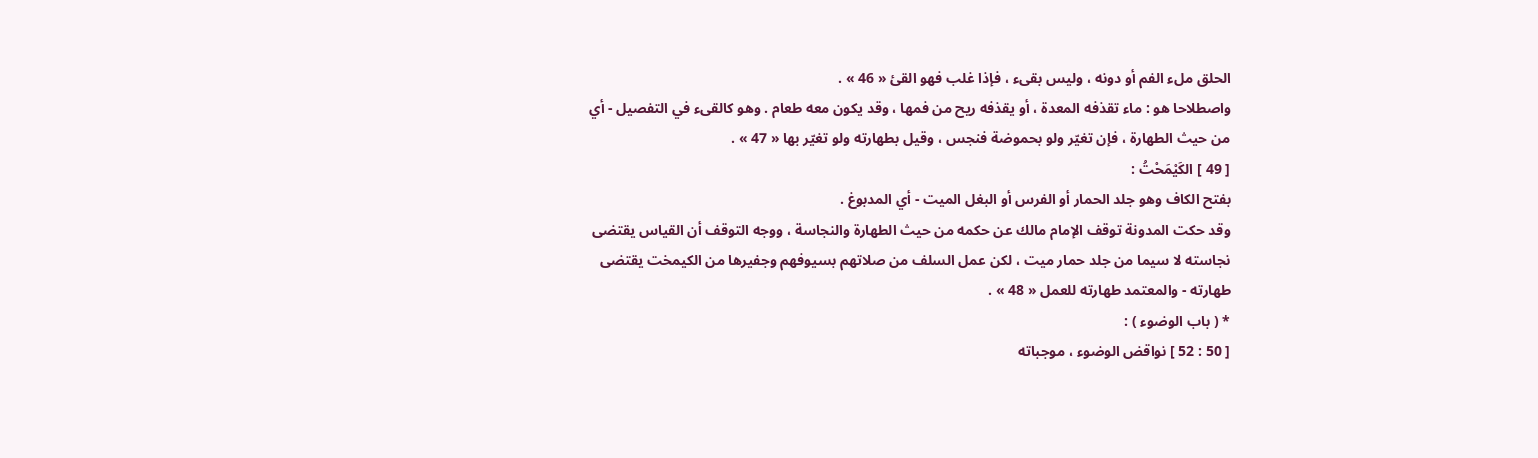الحلق ملء الفم أو دونه ، وليس بقىء ، فإذا غلب فهو القئ « 46 » .
واصطلاحا هو : ماء تقذفه المعدة ، أو يقذفه ريح من فمها ، وقد يكون معه طعام . وهو كالقىء في التفصيل - أي من حيث الطهارة ، فإن تغيّر ولو بحموضة فنجس ، وقيل بطهارته ولو تغيّر بها « 47 » .
[ 49 ] الكَيْمَحْتُ :
بفتح الكاف وهو جلد الحمار أو الفرس أو البغل الميت - أي المدبوغ .
وقد حكت المدونة توقف الإمام مالك عن حكمه من حيث الطهارة والنجاسة ، ووجه التوقف أن القياس يقتضى نجاسته لا سيما من جلد حمار ميت ، لكن عمل السلف من صلاتهم بسيوفهم وجفيرها من الكيمخت يقتضى طهارته - والمعتمد طهارته للعمل « 48 » .
* ( باب الوضوء ) :
[ 50 : 52 ] نواقض الوضوء ، موجباته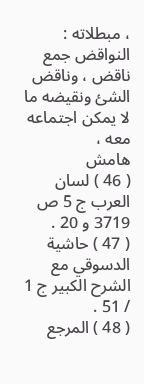، مبطلاته :
النواقض جمع ناقض ، وناقض الشئ ونقيضه ما لا يمكن اجتماعه معه ،
هامش
( 46 ) لسان العرب ج 5 ص 3719 و 20 .
( 47 ) حاشية الدسوقي مع الشرح الكبير ج 1 / 51 .
( 48 ) المرجع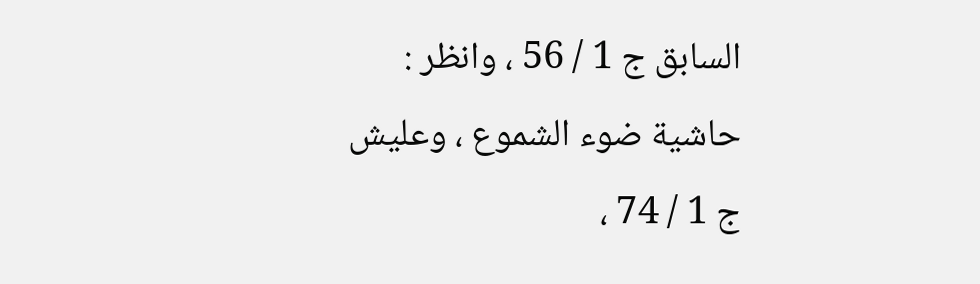السابق ج 1 / 56 ، وانظر : حاشية ضوء الشموع ، وعليش ج 1 / 74 ،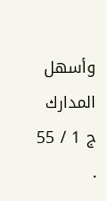وأسهل المدارك ج 1 / 55 .